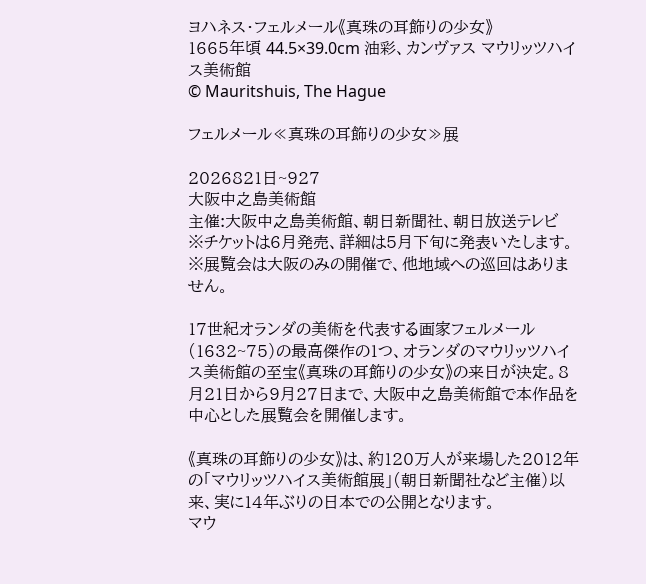ヨハネス・フェルメール《真珠の耳飾りの少女》
1665年頃 44.5×39.0cm 油彩、カンヴァス マウリッツハイス美術館
© Mauritshuis, The Hague

フェルメール≪真珠の耳飾りの少女≫展

2026821日~927
大阪中之島美術館
主催:大阪中之島美術館、朝日新聞社、朝日放送テレビ
※チケットは6月発売、詳細は5月下旬に発表いたします。
※展覧会は大阪のみの開催で、他地域への巡回はありません。

17世紀オランダの美術を代表する画家フェルメール(1632~75)の最高傑作の1つ、オランダのマウリッツハイス美術館の至宝《真珠の耳飾りの少女》の来日が決定。8月21日から9月27日まで、大阪中之島美術館で本作品を中心とした展覧会を開催します。

《真珠の耳飾りの少女》は、約120万人が来場した2012年の「マウリッツハイス美術館展」(朝日新聞社など主催)以来、実に14年ぶりの日本での公開となります。
マウ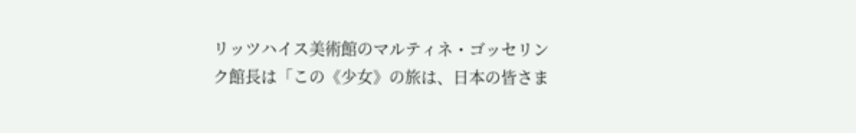リッツハイス美術館のマルティネ・ゴッセリンク館長は「この《少女》の旅は、日本の皆さま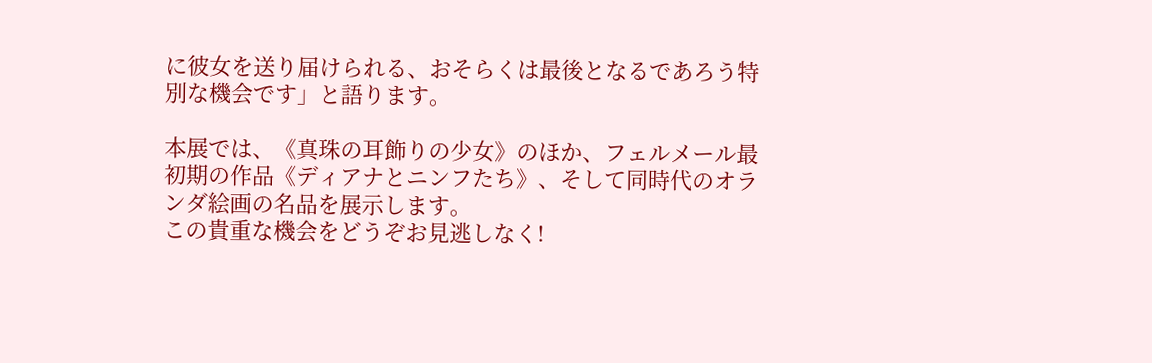に彼女を送り届けられる、おそらくは最後となるであろう特別な機会です」と語ります。

本展では、《真珠の耳飾りの少女》のほか、フェルメール最初期の作品《ディアナとニンフたち》、そして同時代のオランダ絵画の名品を展示します。
この貴重な機会をどうぞお見逃しなく!